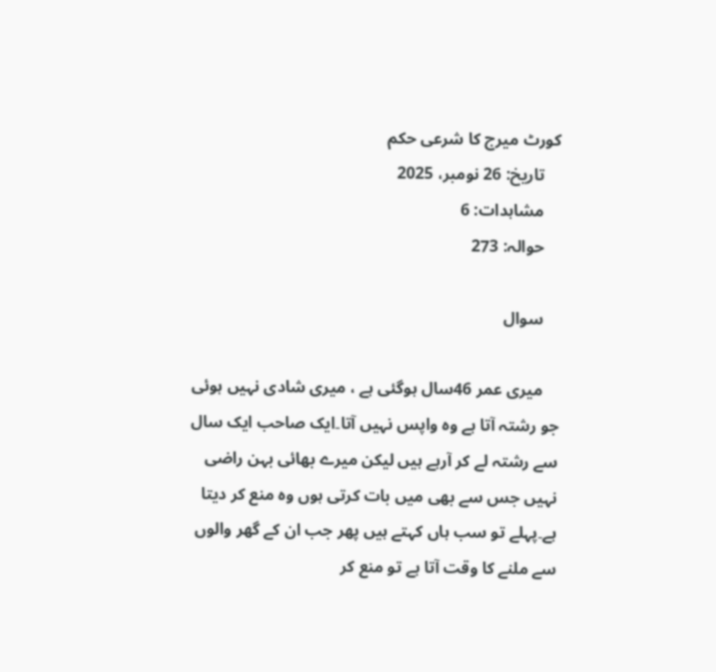کورٹ میرج کا شرعی حکم
    تاریخ: 26 نومبر، 2025
    مشاہدات: 6
    حوالہ: 273

    سوال

    میری عمر 46سال ہوگئی ہے ، میری شادی نہیں ہوئی جو رشتہ آتا ہے وہ واپس نہیں آتا۔ایک صاحب ایک سال سے رشتہ لے کر آرہے ہیں لیکن میرے بھائی بہن راضی نہیں جس سے بھی میں بات کرتی ہوں وہ منع کر دیتا ہے۔پہلے تو سب ہاں کہتے ہیں پھر جب ان کے گھر والوں سے ملنے کا وقت آتا ہے تو منع کر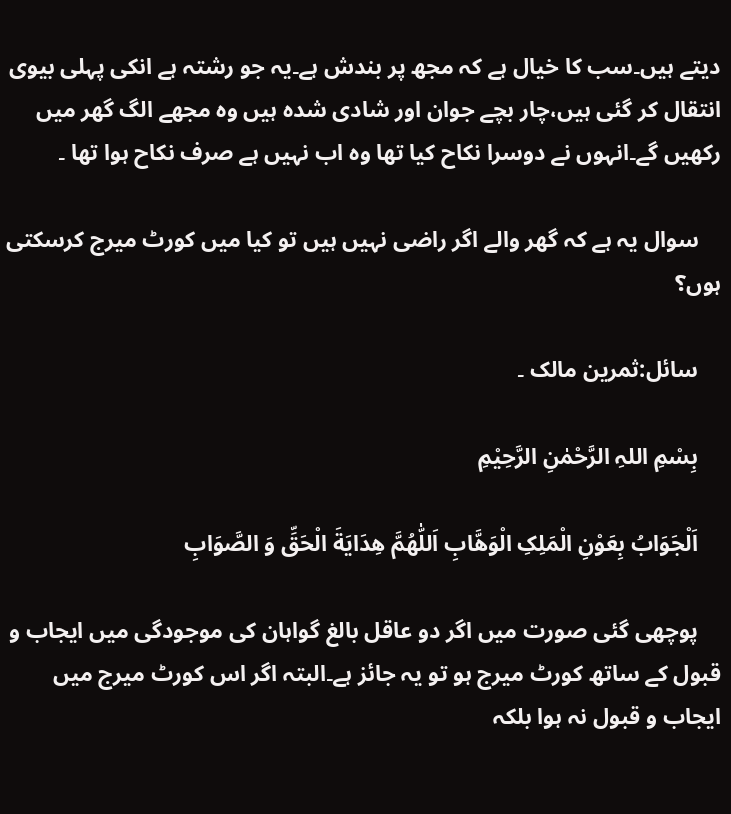دیتے ہیں۔سب کا خیال ہے کہ مجھ پر بندش ہے۔یہ جو رشتہ ہے انکی پہلی بیوی انتقال کر گئی ہیں،چار بچے جوان اور شادی شدہ ہیں وہ مجھے الگ گھر میں رکھیں گے۔انہوں نے دوسرا نکاح کیا تھا وہ اب نہیں ہے صرف نکاح ہوا تھا ۔

    سوال یہ ہے کہ گھر والے اگر راضی نہیں ہیں تو کیا میں کورٹ میرج کرسکتی ہوں؟

    سائل:ثمرین مالک ۔

    بِسْمِ اللہِ الرَّحْمٰنِ الرَّحِيْمِ

    اَلْجَوَابُ بِعَوْنِ الْمَلِکِ الْوَھَّابِ اَللّٰھُمَّ ھِدَايَةَ الْحَقِّ وَ الصَّوَابِ

    پوچھی گئی صورت میں اگر دو عاقل بالغ گواہان کی موجودگی میں ایجاب و قبول کے ساتھ کورٹ میرج ہو تو یہ جائز ہے۔البتہ اگر اس کورٹ میرج میں ایجاب و قبول نہ ہوا بلکہ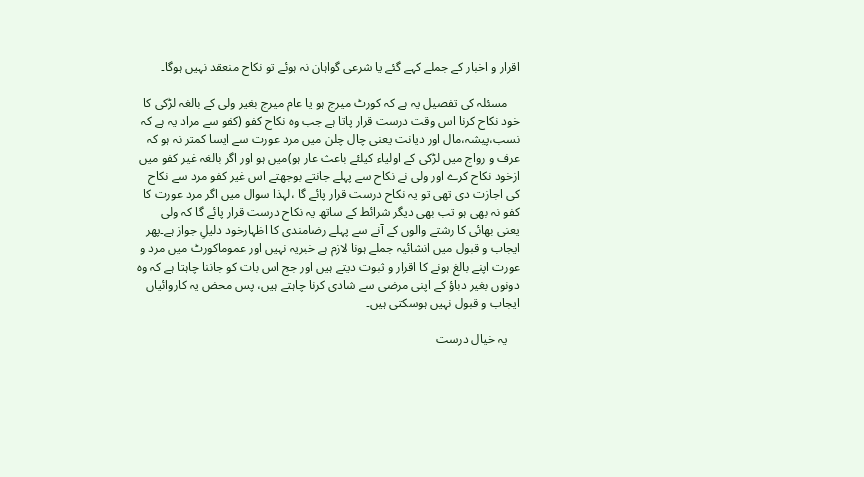اقرار و اخبار کے جملے کہے گئے یا شرعی گواہان نہ ہوئے تو نکاح منعقد نہیں ہوگا۔

    مسئلہ کی تفصیل یہ ہے کہ کورٹ میرج ہو یا عام میرج بغیر ولی کے بالغہ لڑکی کا خود نکاح کرنا اس وقت درست قرار پاتا ہے جب وہ نکاح کفو (کفو سے مراد یہ ہے کہ نسب،پیشہ،مال اور دیانت یعنی چال چلن میں مرد عورت سے ایسا کمتر نہ ہو کہ عرف و رواج میں لڑکی کے اولیاء کیلئے باعث عار ہو)میں ہو اور اگر بالغہ غیر کفو میں ازخود نکاح کرے اور ولی نے نکاح سے پہلے جانتے بوجھتے اس غیر کفو مرد سے نکاح کی اجازت دی تھی تو یہ نکاح درست قرار پائے گا ،لہذا سوال میں اگر مرد عورت کا کفو نہ بھی ہو تب بھی دیگر شرائط کے ساتھ یہ نکاح درست قرار پائے گا کہ ولی یعنی بھائی کا رشتے والوں کے آنے سے پہلے رضامندی کا اظہارخود دلیلِ جواز ہے۔پھر ایجاب و قبول میں انشائیہ جملے ہونا لازم ہے خبریہ نہیں اور عموماکورٹ میں مرد و عورت اپنے بالغ ہونے کا اقرار و ثبوت دیتے ہیں اور جج اس بات کو جاننا چاہتا ہے کہ وہ دونوں بغیر دباؤ کے اپنی مرضی سے شادی کرنا چاہتے ہیں، پس محض یہ کاروائیاں ایجاب و قبول نہیں ہوسکتی ہیں۔

    یہ خیال درست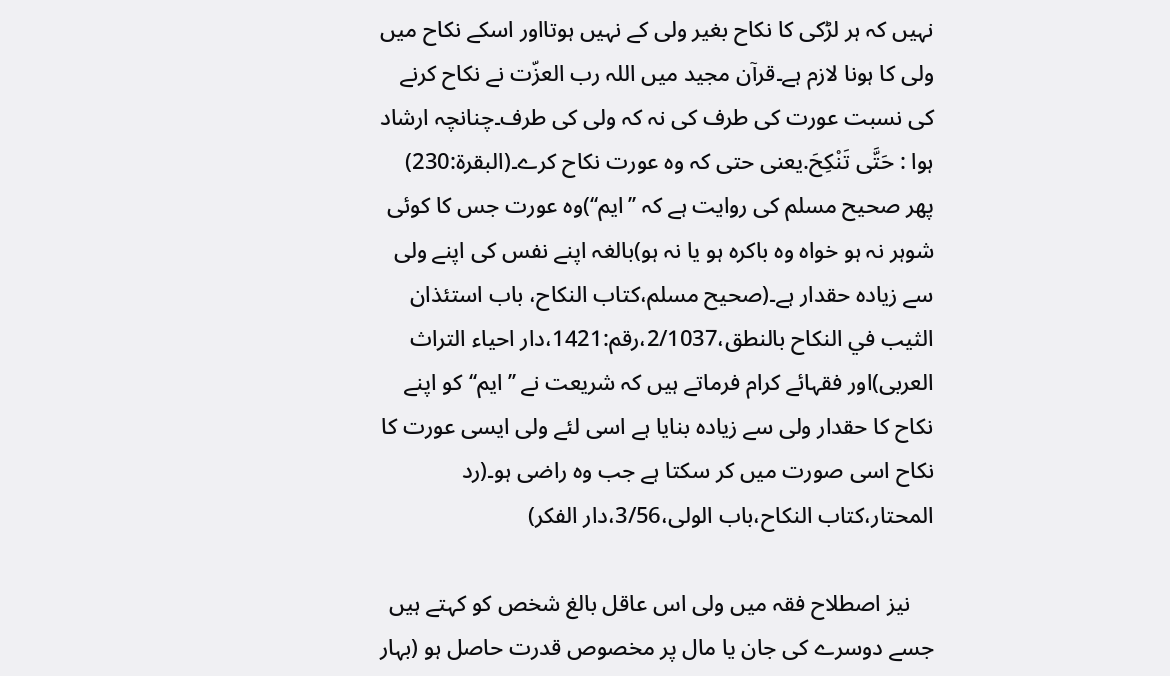نہیں کہ ہر لڑکی کا نکاح بغیر ولی کے نہیں ہوتااور اسکے نکاح میں ولی کا ہونا لازم ہے۔قرآن مجید میں اللہ رب العزّت نے نکاح کرنے کی نسبت عورت کی طرف کی نہ کہ ولی کی طرف۔چنانچہ ارشاد ہوا : حَتَّى تَنْكِحَ.یعنی حتی کہ وہ عورت نکاح کرے۔(البقرۃ:230) پھر صحیح مسلم کی روایت ہے کہ ’’ایم‘‘)وہ عورت جس کا کوئی شوہر نہ ہو خواہ وہ باکرہ ہو یا نہ ہو)بالغہ اپنے نفس کی اپنے ولی سے زیادہ حقدار ہے۔(صحیح مسلم،کتاب النکاح، باب استئذان الثيب في النكاح بالنطق،2/1037،رقم:1421،دار احیاء التراث العربی)اور فقہائے کرام فرماتے ہیں کہ شریعت نے ’’ایم‘‘کو اپنے نکاح کا حقدار ولی سے زیادہ بنایا ہے اسی لئے ولی ایسی عورت کا نکاح اسی صورت میں کر سکتا ہے جب وہ راضی ہو۔(رد المحتار،کتاب النکاح،باب الولی،3/56،دار الفکر)

    نیز اصطلاح فقہ میں ولی اس عاقل بالغ شخص کو کہتے ہیں جسے دوسرے کی جان یا مال پر مخصوص قدرت حاصل ہو (بہار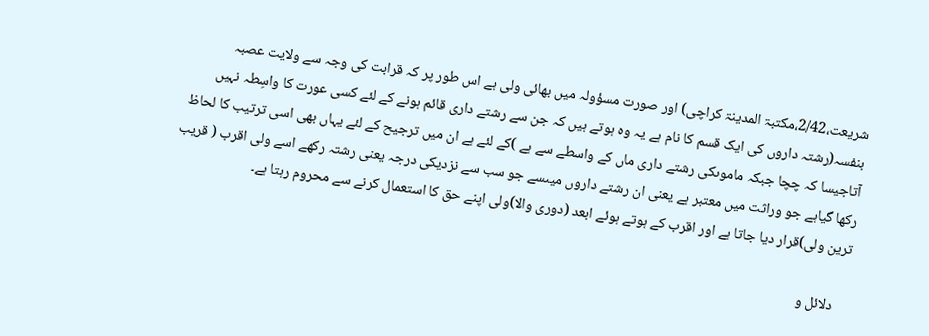شریعت،2/42،مکتبۃ المدینۃ کراچی) اور صورت مسؤولہ میں بھائی ولی ہے اس طور پر کہ قرابت کی وجہ سے ولایت عصبہ بنفسہ(رشتہ داروں کی ایک قسم کا نام ہے یہ وہ ہوتے ہیں کہ جن سے رشتے داری قائم ہونے کے لئے کسی عورت کا واسِطہ نہیں آتاجیسا کہ چچا جبکہ ماموںکی رشتے داری ماں کے واسطے سے ہے )کے لئے ہے ان میں ترجیح کے لئے یہاں بھی اسی ترتیب کا لحاظ رکھا گیاہے جو وراثت میں معتبر ہے یعنی ان رشتے داروں میںسے جو سب سے نزدیکی درجہ یعنی رشتہ رکھے اسے ولی اقرب ( قریب ترین ولی)قرار دیا جاتا ہے اور اقرب کے ہوتے ہوئے ابعد (دوری والا)ولی اپنے حق کا استعمال کرنے سے محروم رہتا ہے۔

    دلائل و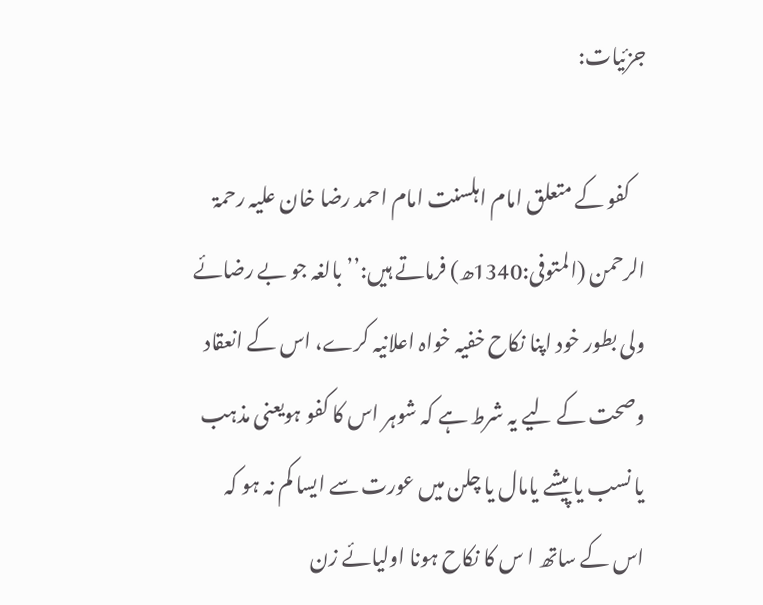جزئیات:

    کفو کے متعلق امام اہلسنت امام احمد رضا خان علیہ رحمۃ الرحمن (المتوفی:1340ھ) فرماتے ہیں:’’بالغہ جو بے رضائے ولی بطور خود اپنا نکاح خفیہ خواہ اعلانیہ کرے، اس کے انعقاد وصحت کے لیے یہ شرط ہے کہ شوہر اس کا کفو ہویعنی مذہب یا نسب یا پیشے یامال یا چلن میں عورت سے ایسا کم نہ ہو کہ اس کے ساتھ ا س کا نکاح ہونا اولیائے زن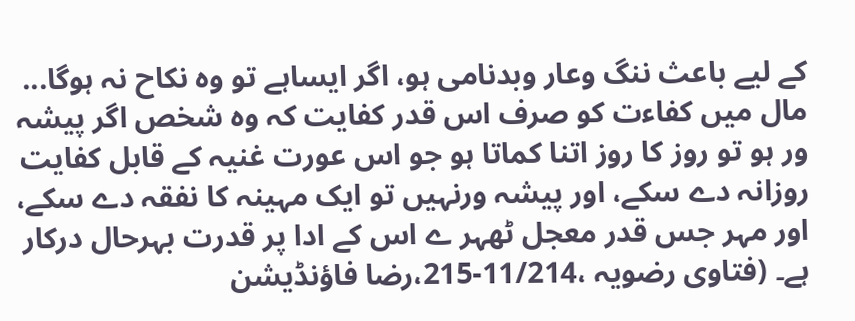کے لیے باعث ننگ وعار وبدنامی ہو، اگر ایساہے تو وہ نکاح نہ ہوگا... مال میں کفاءت کو صرف اس قدر كفايت کہ وہ شخص اگر پیشہ ور ہو تو روز کا روز اتنا کماتا ہو جو اس عورت غنیہ کے قابل کفایت روزانہ دے سکے، اور پیشہ ورنہیں تو ایک مہینہ کا نفقہ دے سکے، اور مہر جس قدر معجل ٹھہر ے اس کے ادا پر قدرت بہرحال درکار ہے۔ (فتاوی رضویہ ،11/214-215،رضا فاؤنڈیشن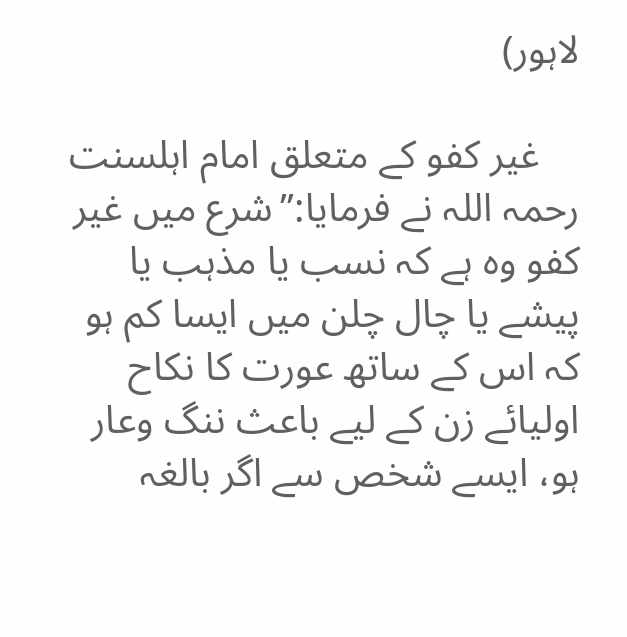لاہور)

    غیر کفو کے متعلق امام اہلسنت رحمہ اللہ نے فرمایا:’’شرع میں غیر کفو وہ ہے کہ نسب یا مذہب یا پیشے یا چال چلن میں ایسا کم ہو کہ اس کے ساتھ عورت کا نکاح اولیائے زن کے لیے باعث ننگ وعار ہو، ایسے شخص سے اگر بالغہ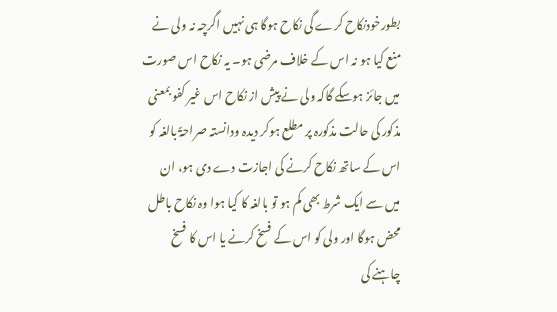بطورخودنکاح کرے گی نکاح ہوگا ہی نہیں اگرچہ نہ ولی نے منع کیا ہو نہ اس کے خلاف مرضی ہو۔ یہ نکاح اس صورت میں جائز ہوسکے گاکہ ولی نے پیش از نکاح اس غیر کفو بمعنی مذکور کی حالت مذکورہ پر مطلع ہوکر دیدہ ودانستہ صراحۃً بالغہ کو اس کے ساتھ نکاح کرنے کی اجازت دے دی ہو، ان میں سے ایک شرط بھی کم ہو تو بالغہ کا کیا ہوا وہ نکاح باطل محض ہوگا اور ولی کو اس کے فسخ کرنے یا اس کا فسخ چاہنے کی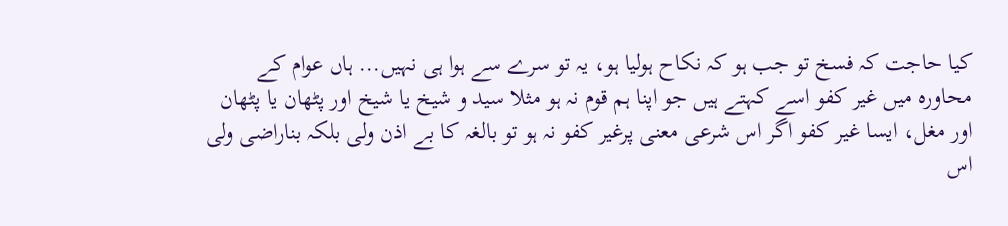کیا حاجت کہ فسخ تو جب ہو کہ نکاح ہولیا ہو، یہ تو سرے سے ہوا ہی نہیں... ہاں عوام کے محاورہ میں غیر کفو اسے کہتے ہیں جو اپنا ہم قوم نہ ہو مثلا سید و شیخ یا شیخ اور پٹھان یا پٹھان اور مغل، ایسا غیر کفو اگر اس شرعی معنی پرغیر کفو نہ ہو تو بالغہ کا بے اذن ولی بلکہ بناراضی ولی اس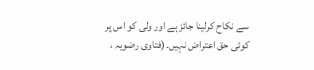سے نکاح کرلینا جائز ہے اور ولی کو اس پر کوئی حق اعتراض نہیں۔(فتاوی رضویہ ،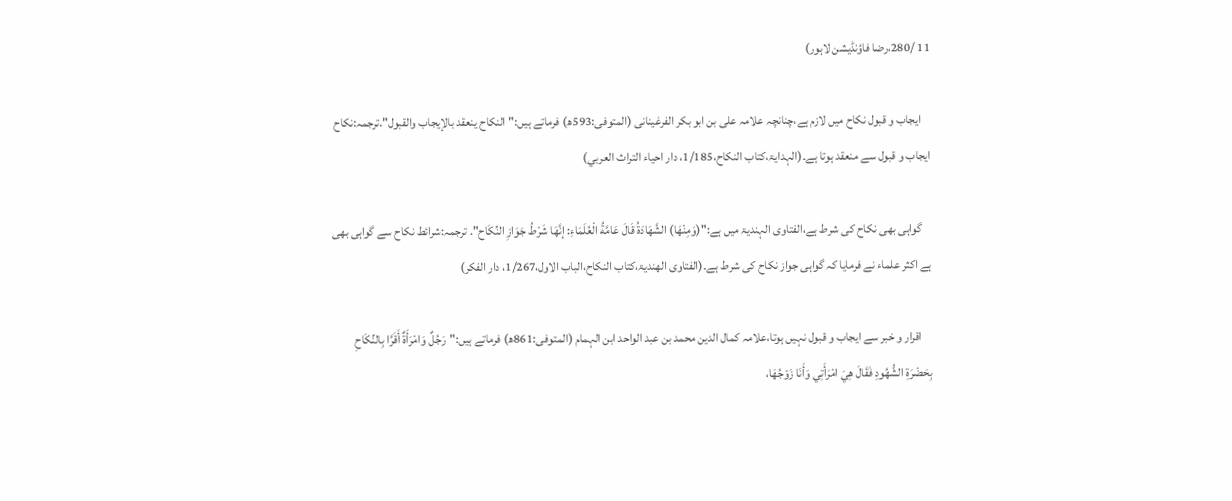11 /280،رضا فاؤنڈیشن لاہور)

    ایجاب و قبول نکاح میں لازم ہے،چنانچہ علامہ علی بن ابو بکر الفرغینانی (المتوفی:593ھ) فرماتے ہیں:"النكاح ينعقد بالإيجاب والقبول".ترجمہ:نکاح ایجاب و قبول سے منعقد ہوتا ہے۔(الہدایۃ،کتاب النکاح،1/185، دار احياء التراث العربي)

    گواہی بھی نکاح کی شرط ہے،الفتاوی الہندیۃ میں ہے:"(وَمِنْهَا) الشَّهَادَةُ قَالَ عَامَّةُ الْعُلَمَاءِ: إنَّهَا شَرْطُ جَوَازِ النِّكَاح". ترجمہ:شرائط نکاح سے گواہی بھی ہے اکثر علماء نے فرمایا کہ گواہی جواز نکاح کی شرط ہے۔(الفتاوی الھندیۃ،کتاب النکاح،الباب الاول،1/267، دار الفکر)

    اقرار و خبر سے ایجاب و قبول نہیں ہوتا،علامہ کمال الدین محمد بن عبد الواحد ابن الہمام (المتوفی:861ھ) فرماتے ہیں:"رَجُلٌ وَامْرَأَةٌ أَقَرَّا بِالنِّكَاحِ بِحَضْرَةِ الشُّهُودِ فَقَالَ هِيَ امْرَأَتِي وَأَنَا زَوْجُهَا،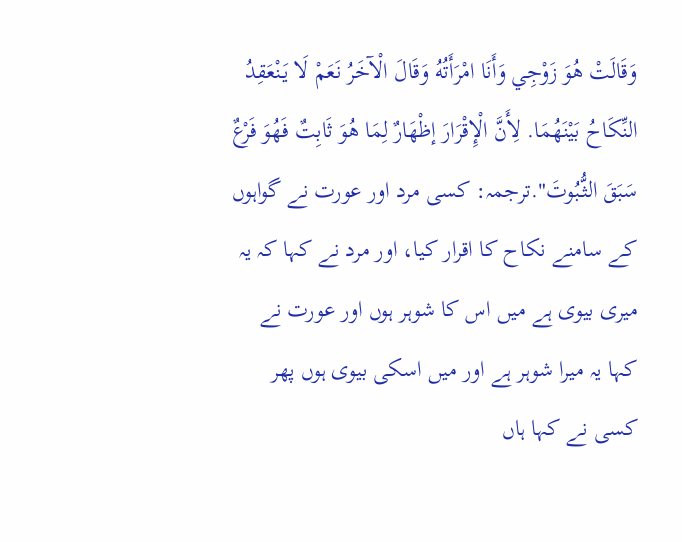وَقَالَتْ هُوَ زَوْجِي وَأَنَا امْرَأَتُهُ وَقَالَ الْآخَرُ نَعَمْ لَا يَنْعَقِدُ النِّكَاحُ بَيْنَهُمَا. لِأَنَّ الْإِقْرَارَ إظْهَارٌ لِمَا هُوَ ثَابِتٌ فَهُوَ فَرْعٌ سَبَقَ الثُّبُوتَ".ترجمہ: کسی مرد اور عورت نے گواہوں کے سامنے نکاح کا اقرار کیا، اور مرد نے کہا کہ یہ میری بیوی ہے میں اس کا شوہر ہوں اور عورت نے کہا یہ میرا شوہر ہے اور میں اسکی بیوی ہوں پھر کسی نے کہا ہاں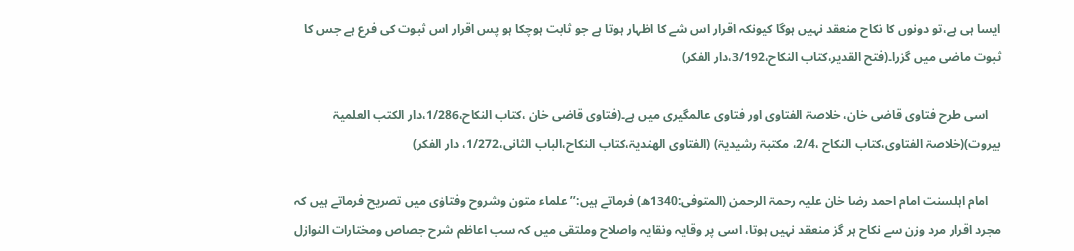ایسا ہی ہے،تو دونوں کا نکاح منعقد نہیں ہوگا کیونکہ اقرار اس شے کا اظہار ہوتا ہے جو ثابت ہوچکا ہو پس اقرار اس ثبوت کی فرع ہے جس کا ثبوت ماضی میں گزرا۔(فتح القدیر،کتاب النکاح،3/192،دار الفکر)

    اسی طرح فتاوی قاضی خان، خلاصۃ الفتاوی اور فتاوی عالمگیری میں ہے۔(فتاوی قاضی خان ،کتاب النکاح،1/286،دار الکتب العلمیۃ بیروت)(خلاصۃ الفتاوی،کتاب النکاح ،2/4، مکتبۃ رشیدیۃ) (الفتاوی الھندیۃ،کتاب النکاح،الباب الثانی،1/272، دار الفکر)

    امام اہلسنت امام احمد رضا خان علیہ رحمۃ الرحمن (المتوفی:1340ھ) فرماتے ہیں:’’علماء متون وشروح وفتاوٰی میں تصریح فرماتے ہیں کہ مجرد اقرار مرد وزن سے نکاح ہر گز منعقد نہیں ہوتا، اسی پر وقایہ ونقایہ واصلاح وملتقی میں کہ سب اعاظم شرح جصاص ومختارات النوازل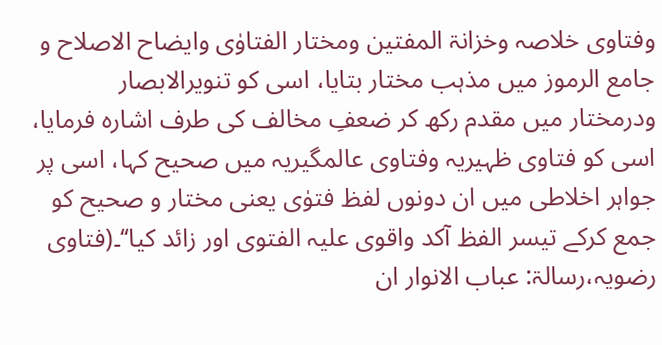وفتاوی خلاصہ وخزانۃ المفتین ومختار الفتاوٰی وایضاح الاصلاح و جامع الرموز میں مذہب مختار بتایا، اسی کو تنویرالابصار ودرمختار میں مقدم رکھ کر ضعفِ مخالف کی طرف اشارہ فرمایا، اسی کو فتاوی ظہیریہ وفتاوی عالمگیریہ میں صحیح کہا، اسی پر جواہر اخلاطی میں ان دونوں لفظ فتوٰی یعنی مختار و صحیح کو جمع کرکے تیسر الفظ آکد واقوی علیہ الفتوی اور زائد کیا‘‘۔(فتاوی رضویہ،رسالۃ: عباب الانوار ان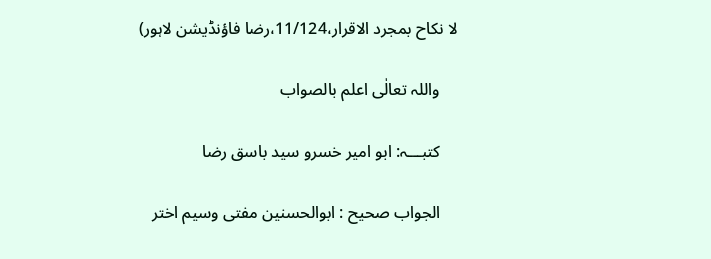لا نکاح بمجرد الاقرار،11/124،رضا فاؤنڈیشن لاہور)

    واللہ تعالٰی اعلم بالصواب

    کتبـــہ: ابو امیر خسرو سید باسق رضا

    الجواب صحیح : ابوالحسنین مفتی وسیم اختر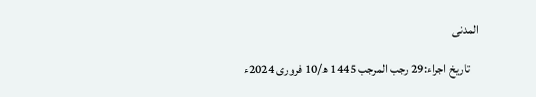المدنی

    تاریخ اجراء:29 رجب المرجب 1445 ھ/10 فروری 2024ء